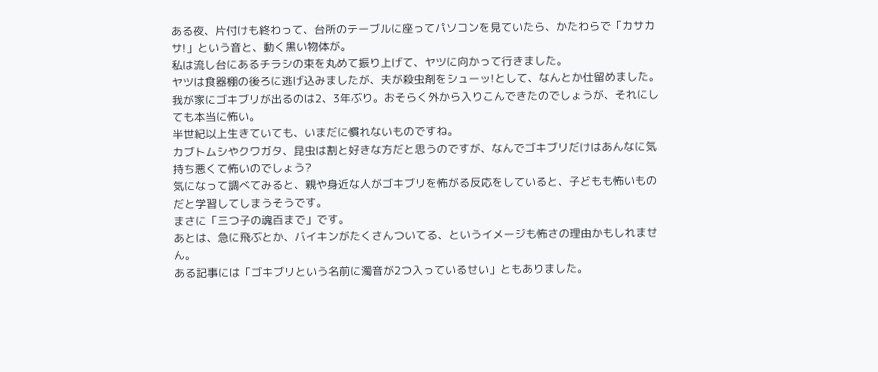ある夜、片付けも終わって、台所のテーブルに座ってパソコンを見ていたら、かたわらで「カサカサ!」という音と、動く黒い物体が。
私は流し台にあるチラシの束を丸めて振り上げて、ヤツに向かって行きました。
ヤツは食器棚の後ろに逃げ込みましたが、夫が殺虫剤をシューッ!として、なんとか仕留めました。
我が家にゴキブリが出るのは2、3年ぶり。おそらく外から入りこんできたのでしょうが、それにしても本当に怖い。
半世紀以上生きていても、いまだに慣れないものですね。
カブトムシやクワガタ、昆虫は割と好きな方だと思うのですが、なんでゴキブリだけはあんなに気持ち悪くて怖いのでしょう?
気になって調べてみると、親や身近な人がゴキブリを怖がる反応をしていると、子どもも怖いものだと学習してしまうそうです。
まさに「三つ子の魂百まで」です。
あとは、急に飛ぶとか、バイキンがたくさんついてる、というイメージも怖さの理由かもしれません。
ある記事には「ゴキブリという名前に濁音が2つ入っているせい」ともありました。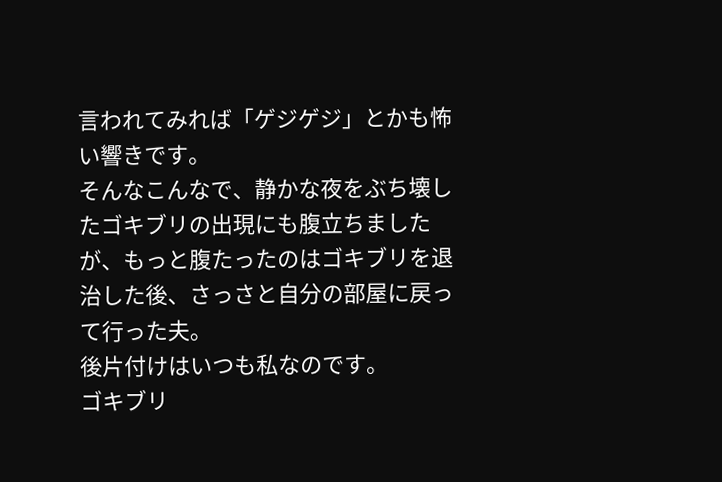言われてみれば「ゲジゲジ」とかも怖い響きです。
そんなこんなで、静かな夜をぶち壊したゴキブリの出現にも腹立ちましたが、もっと腹たったのはゴキブリを退治した後、さっさと自分の部屋に戻って行った夫。
後片付けはいつも私なのです。
ゴキブリ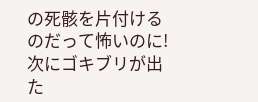の死骸を片付けるのだって怖いのに!
次にゴキブリが出た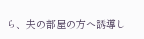ら、夫の部屋の方へ誘導し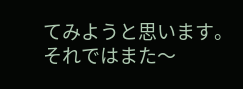てみようと思います。
それではまた〜